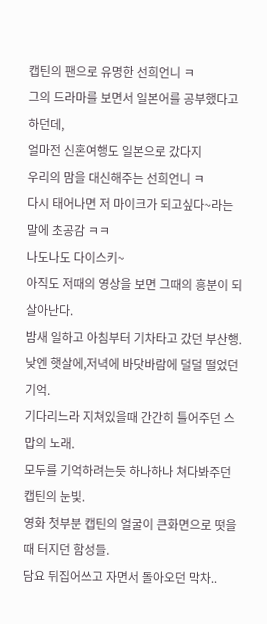캡틴의 팬으로 유명한 선희언니 ㅋ
그의 드라마를 보면서 일본어를 공부했다고 하던데,
얼마전 신혼여행도 일본으로 갔다지
우리의 맘을 대신해주는 선희언니 ㅋ
다시 태어나면 저 마이크가 되고싶다~라는 말에 초공감 ㅋㅋ
나도나도 다이스키~
아직도 저때의 영상을 보면 그때의 흥분이 되살아난다.
밤새 일하고 아침부터 기차타고 갔던 부산행.
낮엔 햇살에,저녁에 바닷바람에 덜덜 떨었던 기억.
기다리느라 지쳐있을때 간간히 틀어주던 스맙의 노래.
모두를 기억하려는듯 하나하나 쳐다봐주던 캡틴의 눈빛.
영화 첫부분 캡틴의 얼굴이 큰화면으로 떳을때 터지던 함성들.
담요 뒤집어쓰고 자면서 돌아오던 막차..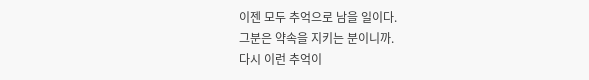이젠 모두 추억으로 남을 일이다.
그분은 약속을 지키는 분이니까.
다시 이런 추억이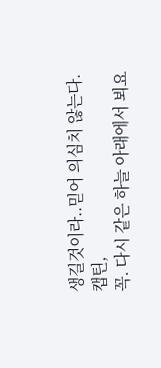생길것이라..믿어 의심치 않는다.
캡틴,
꼭. 다시 같은 하늘 아래에서 뵈요